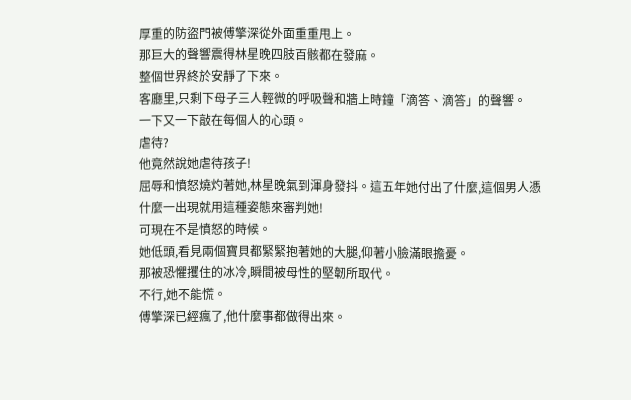厚重的防盜門被傅擎深從外面重重甩上。
那巨大的聲響震得林星晚四肢百骸都在發麻。
整個世界終於安靜了下來。
客廳里,只剩下母子三人輕微的呼吸聲和牆上時鐘「滴答、滴答」的聲響。
一下又一下敲在每個人的心頭。
虐待?
他竟然說她虐待孩子!
屈辱和憤怒燒灼著她,林星晚氣到渾身發抖。這五年她付出了什麼,這個男人憑什麼一出現就用這種姿態來審判她!
可現在不是憤怒的時候。
她低頭,看見兩個寶貝都緊緊抱著她的大腿,仰著小臉滿眼擔憂。
那被恐懼攫住的冰冷,瞬間被母性的堅韌所取代。
不行,她不能慌。
傅擎深已經瘋了,他什麼事都做得出來。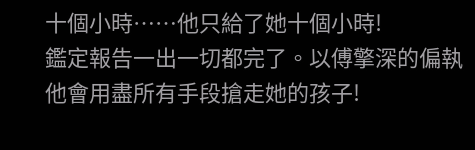十個小時……他只給了她十個小時!
鑑定報告一出一切都完了。以傅擎深的偏執他會用盡所有手段搶走她的孩子!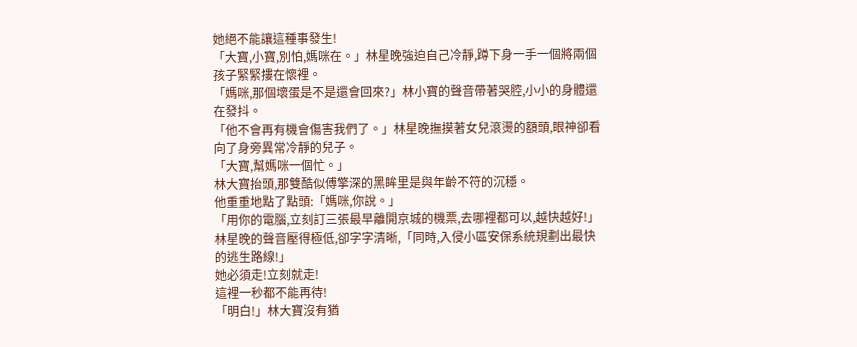她絕不能讓這種事發生!
「大寶,小寶,別怕,媽咪在。」林星晚強迫自己冷靜,蹲下身一手一個將兩個孩子緊緊摟在懷裡。
「媽咪,那個壞蛋是不是還會回來?」林小寶的聲音帶著哭腔,小小的身體還在發抖。
「他不會再有機會傷害我們了。」林星晚撫摸著女兒滾燙的額頭,眼神卻看向了身旁異常冷靜的兒子。
「大寶,幫媽咪一個忙。」
林大寶抬頭,那雙酷似傅擎深的黑眸里是與年齡不符的沉穩。
他重重地點了點頭:「媽咪,你說。」
「用你的電腦,立刻訂三張最早離開京城的機票,去哪裡都可以,越快越好!」林星晚的聲音壓得極低,卻字字清晰,「同時,入侵小區安保系統規劃出最快的逃生路線!」
她必須走!立刻就走!
這裡一秒都不能再待!
「明白!」林大寶沒有猶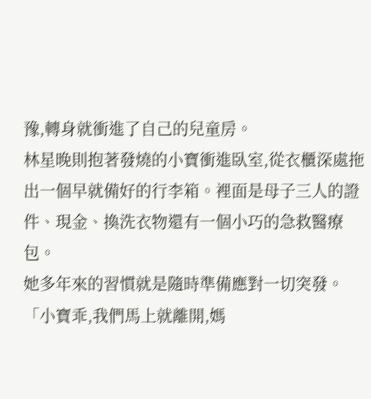豫,轉身就衝進了自己的兒童房。
林星晚則抱著發燒的小寶衝進臥室,從衣櫃深處拖出一個早就備好的行李箱。裡面是母子三人的證件、現金、換洗衣物還有一個小巧的急救醫療包。
她多年來的習慣就是隨時準備應對一切突發。
「小寶乖,我們馬上就離開,媽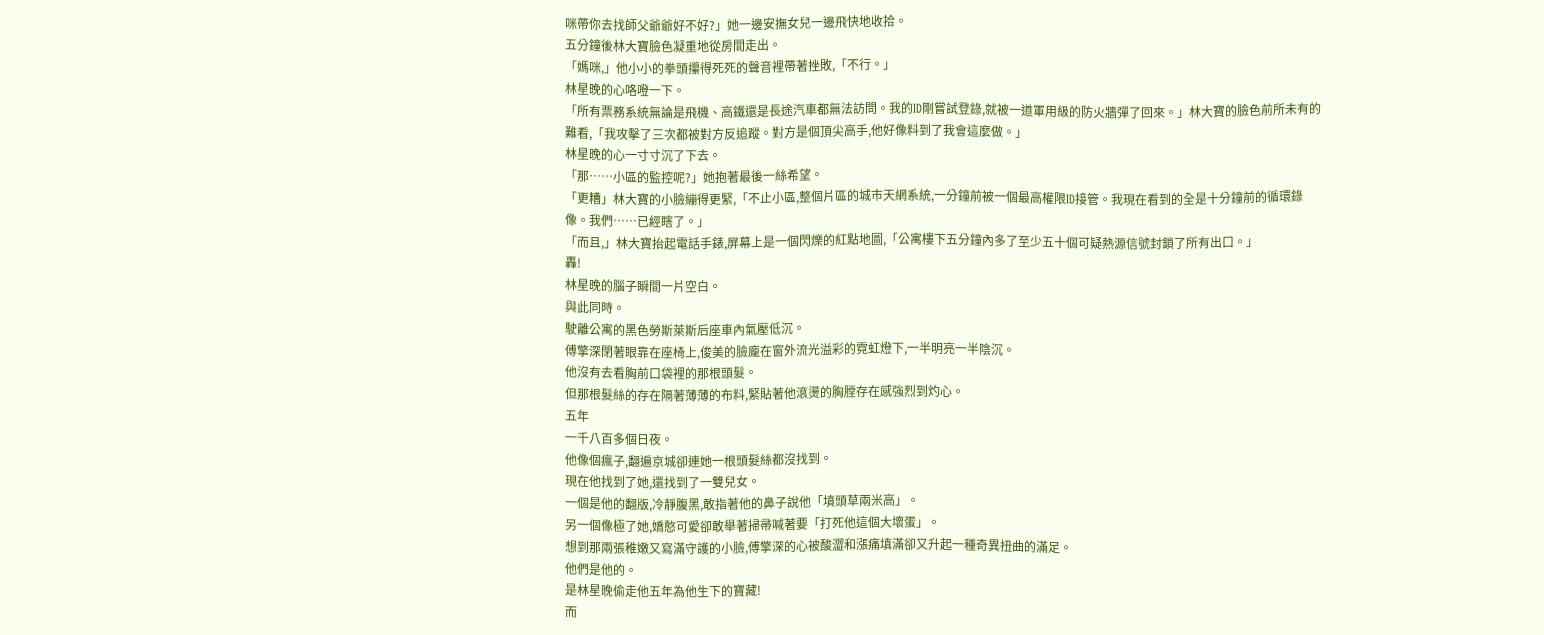咪帶你去找師父爺爺好不好?」她一邊安撫女兒一邊飛快地收拾。
五分鐘後林大寶臉色凝重地從房間走出。
「媽咪,」他小小的拳頭攥得死死的聲音裡帶著挫敗,「不行。」
林星晚的心咯噔一下。
「所有票務系統無論是飛機、高鐵還是長途汽車都無法訪問。我的ID剛嘗試登錄,就被一道軍用級的防火牆彈了回來。」林大寶的臉色前所未有的難看,「我攻擊了三次都被對方反追蹤。對方是個頂尖高手,他好像料到了我會這麼做。」
林星晚的心一寸寸沉了下去。
「那……小區的監控呢?」她抱著最後一絲希望。
「更糟」林大寶的小臉繃得更緊,「不止小區,整個片區的城市天網系統,一分鐘前被一個最高權限ID接管。我現在看到的全是十分鐘前的循環錄像。我們……已經瞎了。」
「而且,」林大寶抬起電話手錶,屏幕上是一個閃爍的紅點地圖,「公寓樓下五分鐘內多了至少五十個可疑熱源信號封鎖了所有出口。」
轟!
林星晚的腦子瞬間一片空白。
與此同時。
駛離公寓的黑色勞斯萊斯后座車內氣壓低沉。
傅擎深閉著眼靠在座椅上,俊美的臉龐在窗外流光溢彩的霓虹燈下,一半明亮一半陰沉。
他沒有去看胸前口袋裡的那根頭髮。
但那根髮絲的存在隔著薄薄的布料,緊貼著他滾燙的胸膛存在感強烈到灼心。
五年
一千八百多個日夜。
他像個瘋子,翻遍京城卻連她一根頭髮絲都沒找到。
現在他找到了她,還找到了一雙兒女。
一個是他的翻版,冷靜腹黑,敢指著他的鼻子說他「墳頭草兩米高」。
另一個像極了她,嬌憨可愛卻敢舉著掃帚喊著要「打死他這個大壞蛋」。
想到那兩張稚嫩又寫滿守護的小臉,傅擎深的心被酸澀和漲痛填滿卻又升起一種奇異扭曲的滿足。
他們是他的。
是林星晚偷走他五年為他生下的寶藏!
而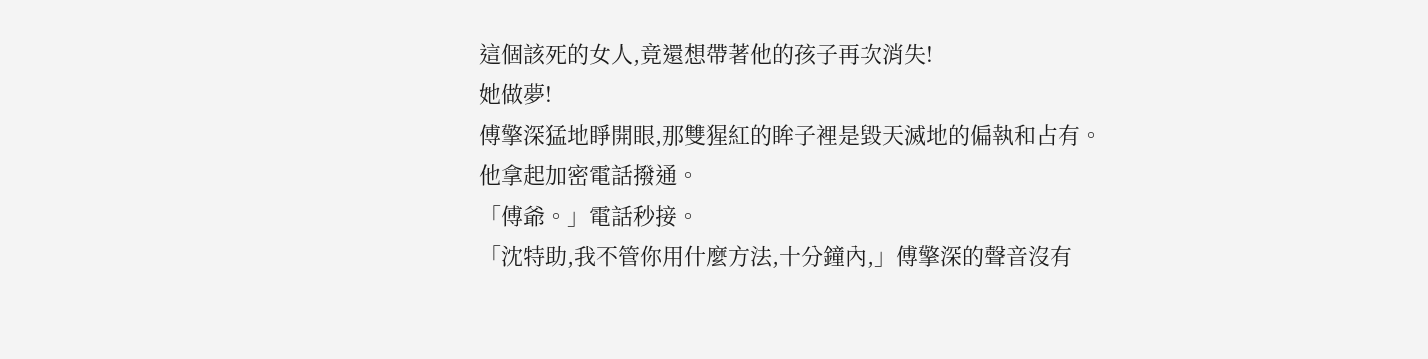這個該死的女人,竟還想帶著他的孩子再次消失!
她做夢!
傅擎深猛地睜開眼,那雙猩紅的眸子裡是毀天滅地的偏執和占有。
他拿起加密電話撥通。
「傅爺。」電話秒接。
「沈特助,我不管你用什麼方法,十分鐘內,」傅擎深的聲音沒有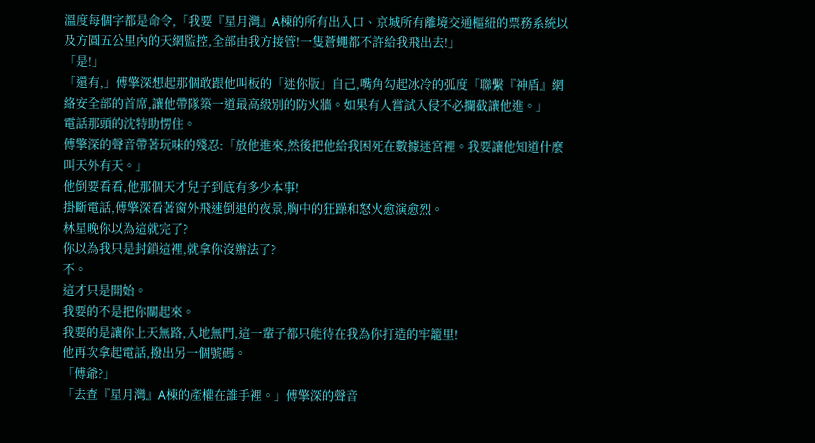溫度每個字都是命令,「我要『星月灣』A棟的所有出入口、京城所有離境交通樞紐的票務系統以及方圓五公里內的天網監控,全部由我方接管!一隻蒼蠅都不許給我飛出去!」
「是!」
「還有,」傅擎深想起那個敢跟他叫板的「迷你版」自己,嘴角勾起冰冷的弧度「聯繫『神盾』網絡安全部的首席,讓他帶隊築一道最高級別的防火牆。如果有人嘗試入侵不必攔截讓他進。」
電話那頭的沈特助愣住。
傅擎深的聲音帶著玩味的殘忍:「放他進來,然後把他給我困死在數據迷宮裡。我要讓他知道什麼叫天外有天。」
他倒要看看,他那個天才兒子到底有多少本事!
掛斷電話,傅擎深看著窗外飛速倒退的夜景,胸中的狂躁和怒火愈演愈烈。
林星晚你以為這就完了?
你以為我只是封鎖這裡,就拿你沒辦法了?
不。
這才只是開始。
我要的不是把你關起來。
我要的是讓你上天無路,入地無門,這一輩子都只能待在我為你打造的牢籠里!
他再次拿起電話,撥出另一個號碼。
「傅爺?」
「去查『星月灣』A棟的產權在誰手裡。」傅擎深的聲音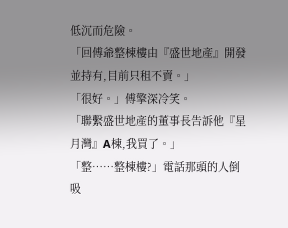低沉而危險。
「回傅爺整棟樓由『盛世地產』開發並持有,目前只租不賣。」
「很好。」傅擎深冷笑。
「聯繫盛世地產的董事長告訴他『星月灣』A棟,我買了。」
「整……整棟樓?」電話那頭的人倒吸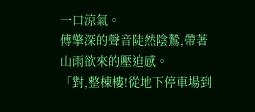一口涼氣。
傅擎深的聲音陡然陰鷙,帶著山雨欲來的壓迫感。
「對,整棟樓!從地下停車場到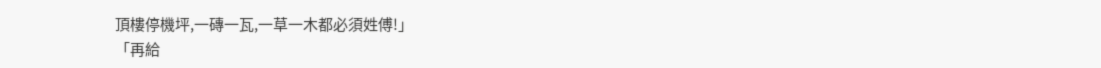頂樓停機坪,一磚一瓦,一草一木都必須姓傅!」
「再給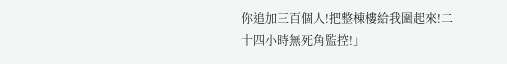你追加三百個人!把整棟樓給我圍起來!二十四小時無死角監控!」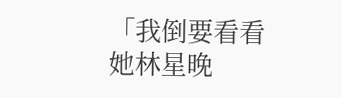「我倒要看看她林星晚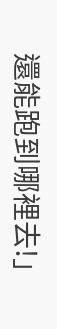還能跑到哪裡去!」